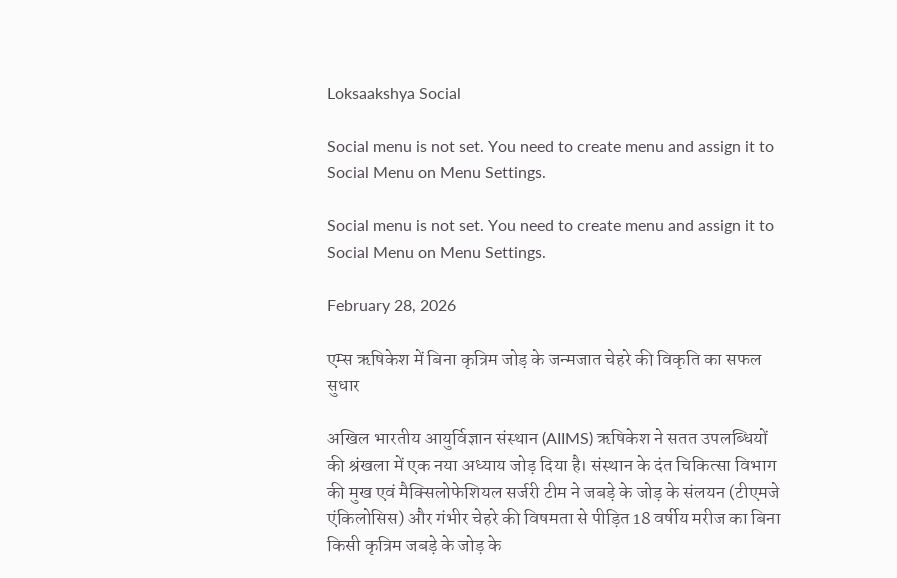Loksaakshya Social

Social menu is not set. You need to create menu and assign it to Social Menu on Menu Settings.

Social menu is not set. You need to create menu and assign it to Social Menu on Menu Settings.

February 28, 2026

एम्स ऋषिकेश में बिना कृत्रिम जोड़ के जन्मजात चेहरे की विकृति का सफल सुधार

अखिल भारतीय आयुर्विज्ञान संस्थान (AIIMS) ऋषिकेश ने सतत उपलब्धियों की श्रंखला में एक नया अध्याय जोड़ दिया है। संस्थान के दंत चिकित्सा विभाग की मुख एवं मैक्सिलोफेशियल सर्जरी टीम ने जबड़े के जोड़ के संलयन (टीएमजे एंकिलोसिस) और गंभीर चेहरे की विषमता से पीड़ित 18 वर्षीय मरीज का बिना किसी कृत्रिम जबड़े के जोड़ के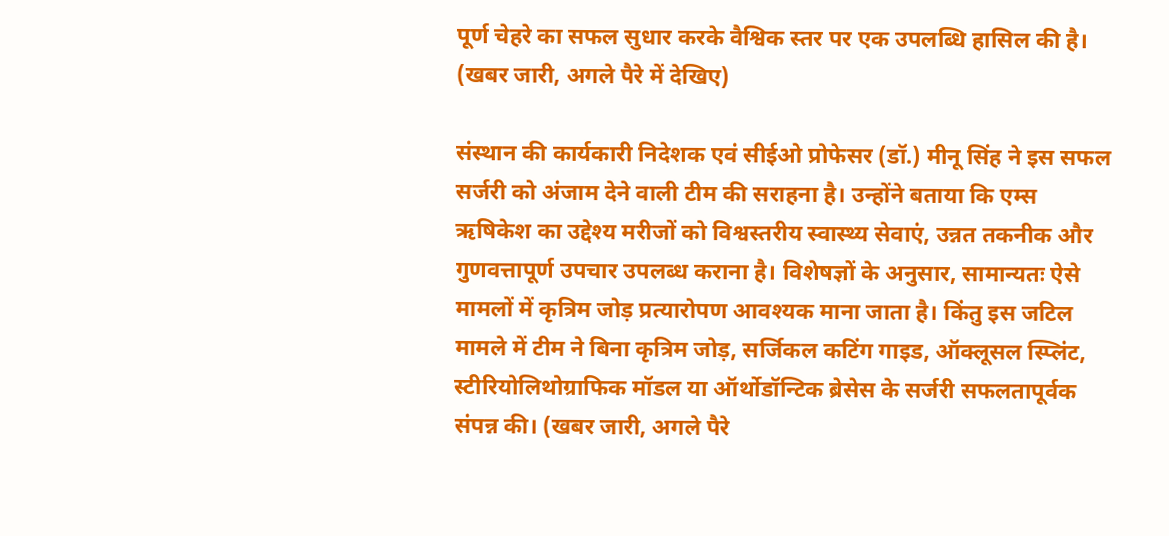पूर्ण चेहरे का सफल सुधार करके वैश्विक स्तर पर एक उपलब्धि हासिल की है। (खबर जारी, अगले पैरे में देखिए)

संस्थान की कार्यकारी निदेशक एवं सीईओ प्रोफेसर (डॉ.) मीनू सिंह ने इस सफल सर्जरी को अंजाम देने वाली टीम की सराहना है। उन्होंने बताया कि एम्स ऋषिकेश का उद्देश्य मरीजों को विश्वस्तरीय स्वास्थ्य सेवाएं, उन्नत तकनीक और गुणवत्तापूर्ण उपचार उपलब्ध कराना है। विशेषज्ञों के अनुसार, सामान्यतः ऐसे मामलों में कृत्रिम जोड़ प्रत्यारोपण आवश्यक माना जाता है। किंतु इस जटिल मामले में टीम ने बिना कृत्रिम जोड़, सर्जिकल कटिंग गाइड, ऑक्लूसल स्प्लिंट, स्टीरियोलिथोग्राफिक मॉडल या ऑर्थोडॉन्टिक ब्रेसेस के सर्जरी सफलतापूर्वक संपन्न की। (खबर जारी, अगले पैरे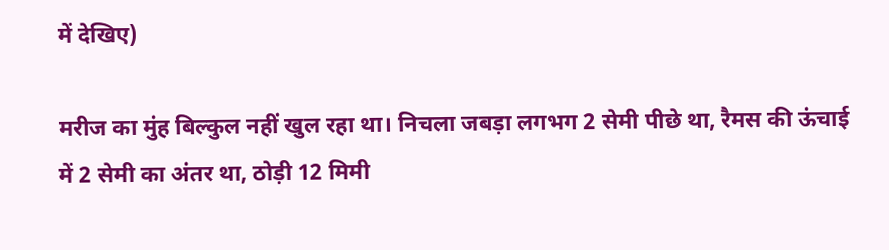में देखिए)

मरीज का मुंह बिल्कुल नहीं खुल रहा था। निचला जबड़ा लगभग 2 सेमी पीछे था, रैमस की ऊंचाई में 2 सेमी का अंतर था, ठोड़ी 12 मिमी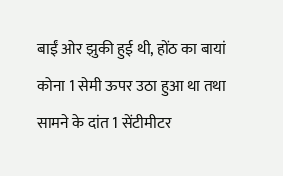बाईं ओर झुकी हुई थी, होंठ का बायां कोना 1 सेमी ऊपर उठा हुआ था तथा सामने के दांत 1 सेंटीमीटर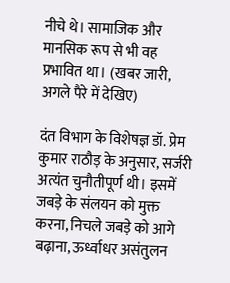नीचे थे। सामाजिक और मानसिक रूप से भी वह प्रभावित था। (खबर जारी, अगले पैरे में देखिए)

दंत विभाग के विशेषज्ञ डॉ. प्रेम कुमार राठौड़ के अनुसार, सर्जरी अत्यंत चुनौतीपूर्ण थी। इसमें जबड़े के संलयन को मुक्त करना, निचले जबड़े को आगे बढ़ाना, ऊर्ध्वाधर असंतुलन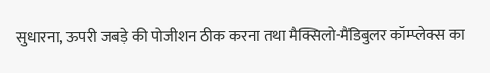सुधारना, ऊपरी जबड़े की पोजीशन ठीक करना तथा मैक्सिलो-मैंडिबुलर कॉम्प्लेक्स का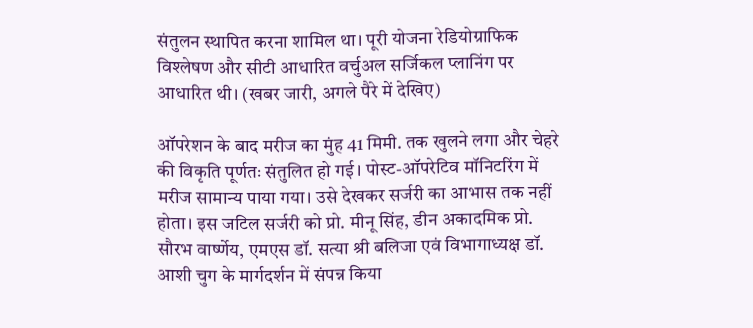संतुलन स्थापित करना शामिल था। पूरी योजना रेडियोग्राफिक विश्लेषण और सीटी आधारित वर्चुअल सर्जिकल प्लानिंग पर आधारित थी। (खबर जारी, अगले पैरे में देखिए)

ऑपरेशन के बाद मरीज का मुंह 41 मिमी. तक खुलने लगा और चेहरे की विकृति पूर्णतः संतुलित हो गई। पोस्ट-ऑपरेटिव मॉनिटरिंग में मरीज सामान्य पाया गया। उसे देखकर सर्जरी का आभास तक नहीं होता। इस जटिल सर्जरी को प्रो. मीनू सिंह, डीन अकादमिक प्रो. सौरभ वार्ष्णेय, एमएस डॉ. सत्या श्री बलिजा एवं विभागाध्यक्ष डॉ. आशी चुग के मार्गदर्शन में संपन्न किया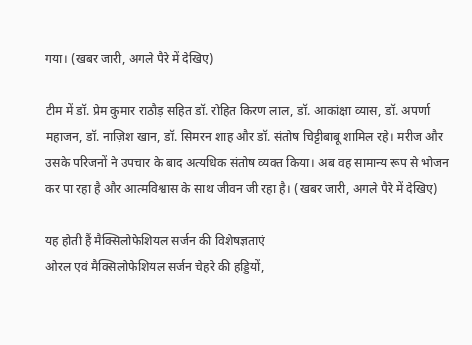गया। (खबर जारी, अगले पैरे में देखिए)

टीम में डॉ. प्रेम कुमार राठौड़ सहित डॉ. रोहित किरण लाल, डॉ. आकांक्षा व्यास, डॉ. अपर्णा महाजन, डॉ. नाज़िश खान, डॉ. सिमरन शाह और डॉ. संतोष चिट्टीबाबू शामिल रहे। मरीज और उसके परिजनों ने उपचार के बाद अत्यधिक संतोष व्यक्त किया। अब वह सामान्य रूप से भोजन कर पा रहा है और आत्मविश्वास के साथ जीवन जी रहा है। (खबर जारी, अगले पैरे में देखिए)

यह होती हैं मैक्सिलोफेशियल सर्जन की विशेषज्ञताएं
ओरल एवं मैक्सिलोफेशियल सर्जन चेहरे की हड्डियों,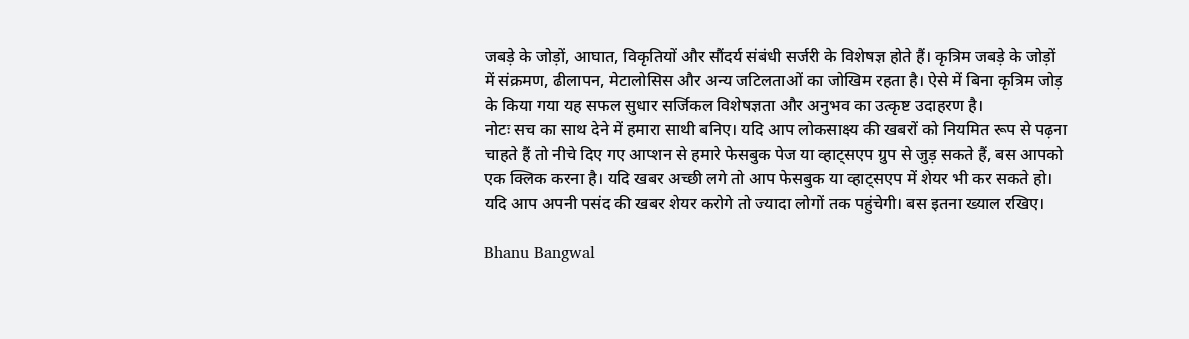जबड़े के जोड़ों, आघात, विकृतियों और सौंदर्य संबंधी सर्जरी के विशेषज्ञ होते हैं। कृत्रिम जबड़े के जोड़ों में संक्रमण, ढीलापन, मेटालोसिस और अन्य जटिलताओं का जोखिम रहता है। ऐसे में बिना कृत्रिम जोड़ के किया गया यह सफल सुधार सर्जिकल विशेषज्ञता और अनुभव का उत्कृष्ट उदाहरण है।
नोटः सच का साथ देने में हमारा साथी बनिए। यदि आप लोकसाक्ष्य की खबरों को नियमित रूप से पढ़ना चाहते हैं तो नीचे दिए गए आप्शन से हमारे फेसबुक पेज या व्हाट्सएप ग्रुप से जुड़ सकते हैं, बस आपको एक क्लिक करना है। यदि खबर अच्छी लगे तो आप फेसबुक या व्हाट्सएप में शेयर भी कर सकते हो। यदि आप अपनी पसंद की खबर शेयर करोगे तो ज्यादा लोगों तक पहुंचेगी। बस इतना ख्याल रखिए।

Bhanu Bangwal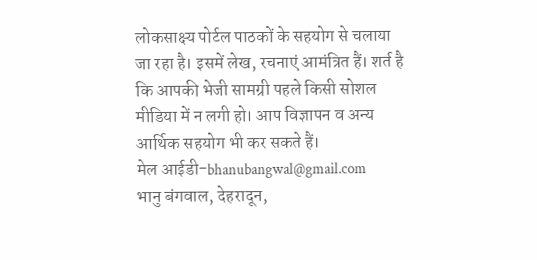लोकसाक्ष्य पोर्टल पाठकों के सहयोग से चलाया जा रहा है। इसमें लेख, रचनाएं आमंत्रित हैं। शर्त है कि आपकी भेजी सामग्री पहले किसी सोशल मीडिया में न लगी हो। आप विज्ञापन व अन्य आर्थिक सहयोग भी कर सकते हैं।
मेल आईडी-bhanubangwal@gmail.com
भानु बंगवाल, देहरादून,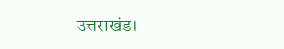उत्तराखंड।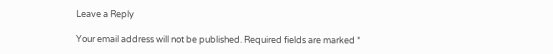Leave a Reply

Your email address will not be published. Required fields are marked *